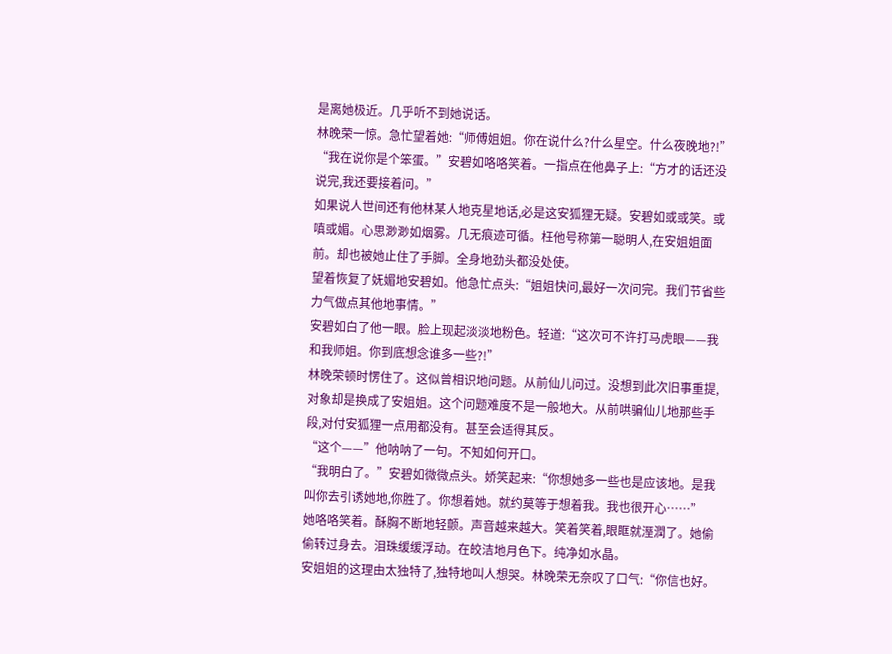是离她极近。几乎听不到她说话。
林晚荣一惊。急忙望着她:“师傅姐姐。你在说什么?什么星空。什么夜晚地?!”
“我在说你是个笨蛋。”安碧如咯咯笑着。一指点在他鼻子上:“方才的话还没说完,我还要接着问。”
如果说人世间还有他林某人地克星地话,必是这安狐狸无疑。安碧如或或笑。或嗔或媚。心思渺渺如烟雾。几无痕迹可循。枉他号称第一聪明人,在安姐姐面前。却也被她止住了手脚。全身地劲头都没处使。
望着恢复了妩媚地安碧如。他急忙点头:“姐姐快问,最好一次问完。我们节省些力气做点其他地事情。”
安碧如白了他一眼。脸上现起淡淡地粉色。轻道:“这次可不许打马虎眼——我和我师姐。你到底想念谁多一些?!”
林晚荣顿时愣住了。这似曾相识地问题。从前仙儿问过。没想到此次旧事重提,对象却是换成了安姐姐。这个问题难度不是一般地大。从前哄骗仙儿地那些手段,对付安狐狸一点用都没有。甚至会适得其反。
“这个——”他呐呐了一句。不知如何开口。
“我明白了。”安碧如微微点头。娇笑起来:“你想她多一些也是应该地。是我叫你去引诱她地,你胜了。你想着她。就约莫等于想着我。我也很开心……”
她咯咯笑着。酥胸不断地轻颤。声音越来越大。笑着笑着,眼眶就溼潤了。她偷偷转过身去。泪珠缓缓浮动。在皎洁地月色下。纯净如水晶。
安姐姐的这理由太独特了,独特地叫人想哭。林晚荣无奈叹了口气:“你信也好。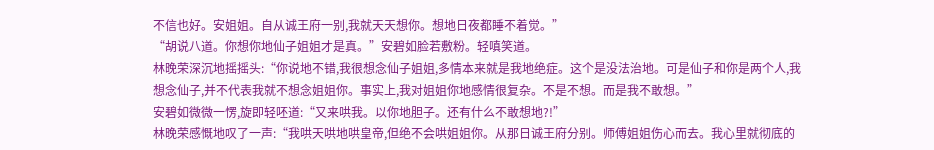不信也好。安姐姐。自从诚王府一别,我就天天想你。想地日夜都睡不着觉。”
“胡说八道。你想你地仙子姐姐才是真。”安碧如脸若敷粉。轻嗔笑道。
林晚荣深沉地摇摇头:“你说地不错,我很想念仙子姐姐,多情本来就是我地绝症。这个是没法治地。可是仙子和你是两个人,我想念仙子,并不代表我就不想念姐姐你。事实上,我对姐姐你地感情很复杂。不是不想。而是我不敢想。”
安碧如微微一愣,旋即轻呸道:“又来哄我。以你地胆子。还有什么不敢想地?!”
林晚荣感慨地叹了一声:“我哄天哄地哄皇帝,但绝不会哄姐姐你。从那日诚王府分别。师傅姐姐伤心而去。我心里就彻底的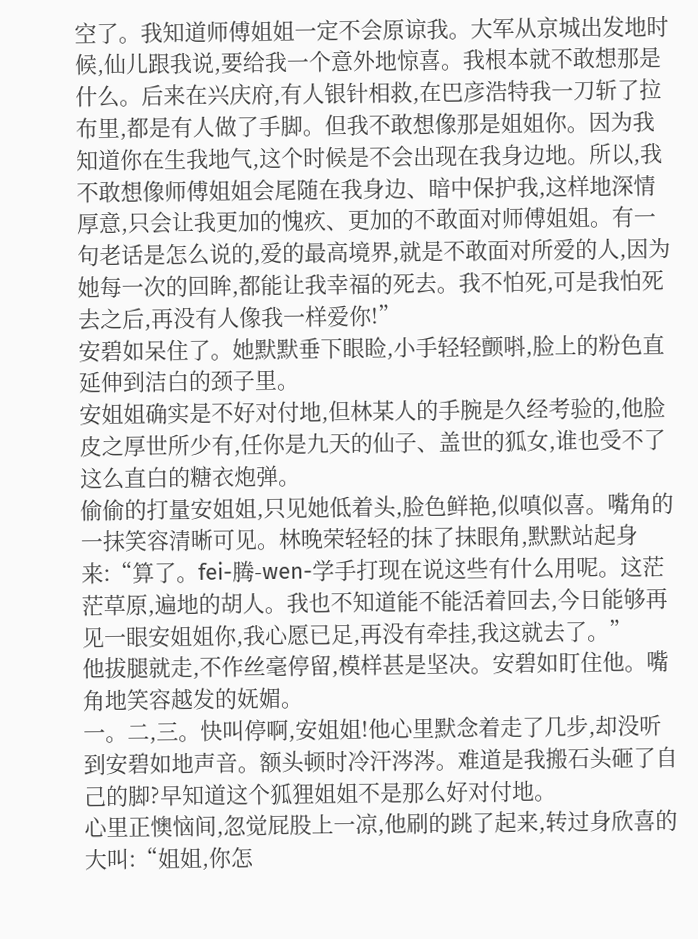空了。我知道师傅姐姐一定不会原谅我。大军从京城出发地时候,仙儿跟我说,要给我一个意外地惊喜。我根本就不敢想那是什么。后来在兴庆府,有人银针相救,在巴彦浩特我一刀斩了拉布里,都是有人做了手脚。但我不敢想像那是姐姐你。因为我知道你在生我地气,这个时候是不会出现在我身边地。所以,我不敢想像师傅姐姐会尾随在我身边、暗中保护我,这样地深情厚意,只会让我更加的愧疚、更加的不敢面对师傅姐姐。有一句老话是怎么说的,爱的最高境界,就是不敢面对所爱的人,因为她每一次的回眸,都能让我幸福的死去。我不怕死,可是我怕死去之后,再没有人像我一样爱你!”
安碧如呆住了。她默默垂下眼睑,小手轻轻颤唞,脸上的粉色直延伸到洁白的颈子里。
安姐姐确实是不好对付地,但林某人的手腕是久经考验的,他脸皮之厚世所少有,任你是九天的仙子、盖世的狐女,谁也受不了这么直白的糖衣炮弹。
偷偷的打量安姐姐,只见她低着头,脸色鲜艳,似嗔似喜。嘴角的一抹笑容清晰可见。林晚荣轻轻的抹了抹眼角,默默站起身来:“算了。fei-腾-wen-学手打现在说这些有什么用呢。这茫茫草原,遍地的胡人。我也不知道能不能活着回去,今日能够再见一眼安姐姐你,我心愿已足,再没有牵挂,我这就去了。”
他拔腿就走,不作丝毫停留,模样甚是坚决。安碧如盯住他。嘴角地笑容越发的妩媚。
一。二,三。快叫停啊,安姐姐!他心里默念着走了几步,却没听到安碧如地声音。额头顿时冷汗涔涔。难道是我搬石头砸了自己的脚?早知道这个狐狸姐姐不是那么好对付地。
心里正懊恼间,忽觉屁股上一凉,他刷的跳了起来,转过身欣喜的大叫:“姐姐,你怎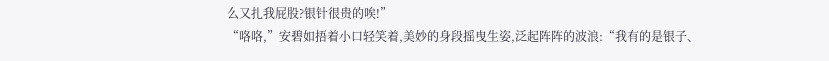么又扎我屁股?银针很贵的唉!”
“咯咯,”安碧如捂着小口轻笑着,美妙的身段摇曳生姿,泛起阵阵的波浪:“我有的是银子、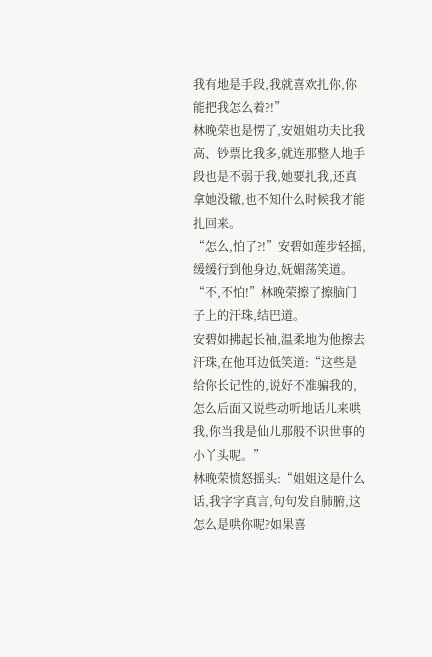我有地是手段,我就喜欢扎你,你能把我怎么着?!”
林晚荣也是愣了,安姐姐功夫比我高、钞票比我多,就连那整人地手段也是不弱于我,她要扎我,还真拿她没辙,也不知什么时候我才能扎回来。
“怎么,怕了?!”安碧如莲步轻摇,缓缓行到他身边,妩媚荡笑道。
“不,不怕!”林晚荣擦了擦脑门子上的汗珠,结巴道。
安碧如拂起长袖,温柔地为他擦去汗珠,在他耳边低笑道:“这些是给你长记性的,说好不准骗我的,怎么后面又说些动听地话儿来哄我,你当我是仙儿那般不识世事的小丫头呢。”
林晚荣愤怒摇头:“姐姐这是什么话,我字字真言,句句发自肺腑,这怎么是哄你呢?如果喜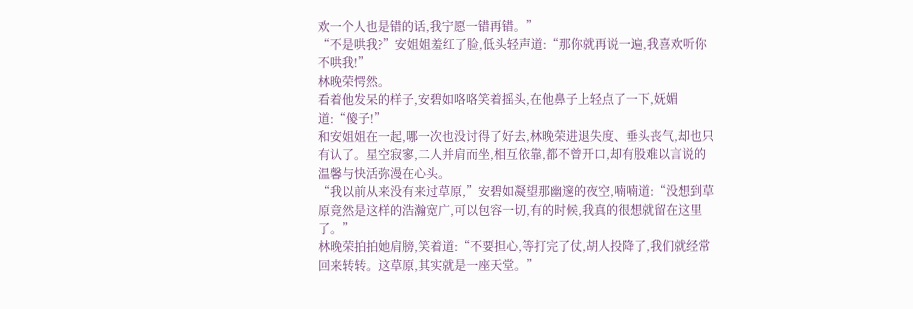欢一个人也是错的话,我宁愿一错再错。”
“不是哄我?”安姐姐羞红了脸,低头轻声道:“那你就再说一遍,我喜欢听你不哄我!”
林晚荣愕然。
看着他发呆的样子,安碧如咯咯笑着摇头,在他鼻子上轻点了一下,妩媚道:“傻子!”
和安姐姐在一起,哪一次也没讨得了好去,林晚荣进退失度、垂头丧气,却也只有认了。星空寂寥,二人并肩而坐,相互依靠,都不曾开口,却有股难以言说的温馨与快活弥漫在心头。
“我以前从来没有来过草原,”安碧如凝望那幽邃的夜空,喃喃道:“没想到草原竟然是这样的浩瀚宽广,可以包容一切,有的时候,我真的很想就留在这里了。”
林晚荣拍拍她肩膀,笑着道:“不要担心,等打完了仗,胡人投降了,我们就经常回来转转。这草原,其实就是一座天堂。”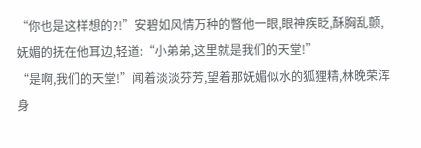“你也是这样想的?!”安碧如风情万种的瞥他一眼,眼神疾眨,酥胸乱颤,妩媚的抚在他耳边,轻道:“小弟弟,这里就是我们的天堂!”
“是啊,我们的天堂!”闻着淡淡芬芳,望着那妩媚似水的狐狸精,林晚荣浑身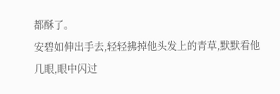都酥了。
安碧如伸出手去,轻轻拂掉他头发上的青草,默默看他几眼,眼中闪过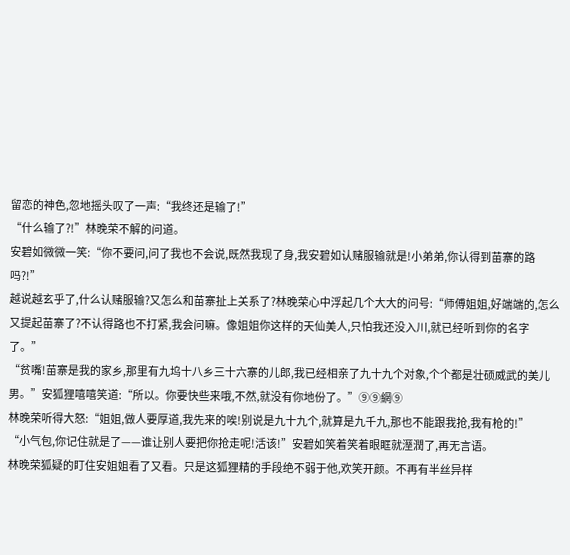留恋的神色,忽地摇头叹了一声:“我终还是输了!”
“什么输了?!”林晚荣不解的问道。
安碧如微微一笑:“你不要问,问了我也不会说,既然我现了身,我安碧如认赌服输就是!小弟弟,你认得到苗寨的路吗?!”
越说越玄乎了,什么认赌服输?又怎么和苗寨扯上关系了?林晚荣心中浮起几个大大的问号:“师傅姐姐,好端端的,怎么又提起苗寨了?不认得路也不打紧,我会问嘛。像姐姐你这样的天仙美人,只怕我还没入川,就已经听到你的名字了。”
“贫嘴!苗寨是我的家乡,那里有九坞十八乡三十六寨的儿郎,我已经相亲了九十九个对象,个个都是壮硕威武的美儿男。”安狐狸嘻嘻笑道:“所以。你要快些来哦,不然,就没有你地份了。”⑨⑨網⑨
林晚荣听得大怒:“姐姐,做人要厚道,我先来的唉!别说是九十九个,就算是九千九,那也不能跟我抢,我有枪的!”
“小气包,你记住就是了——谁让别人要把你抢走呢!活该!”安碧如笑着笑着眼眶就溼潤了,再无言语。
林晚荣狐疑的盯住安姐姐看了又看。只是这狐狸精的手段绝不弱于他,欢笑开颜。不再有半丝异样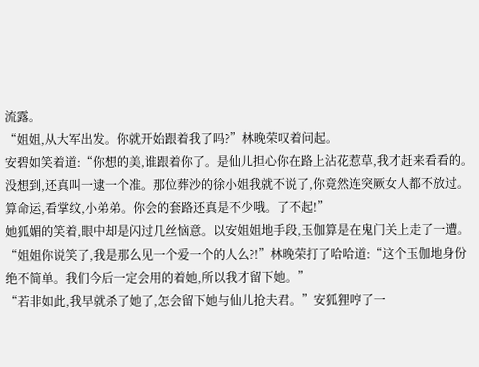流露。
“姐姐,从大军出发。你就开始跟着我了吗?”林晚荣叹着问起。
安碧如笑着道:“你想的美,谁跟着你了。是仙儿担心你在路上沾花惹草,我才赶来看看的。没想到,还真叫一逮一个准。那位葬沙的徐小姐我就不说了,你竟然连突厥女人都不放过。算命运,看掌纹,小弟弟。你会的套路还真是不少哦。了不起!”
她狐媚的笑着,眼中却是闪过几丝恼意。以安姐姐地手段,玉伽算是在鬼门关上走了一遭。
“姐姐你说笑了,我是那么见一个爱一个的人么?!”林晚荣打了哈哈道:“这个玉伽地身份绝不简单。我们今后一定会用的着她,所以我才留下她。”
“若非如此,我早就杀了她了,怎会留下她与仙儿抢夫君。”安狐狸哼了一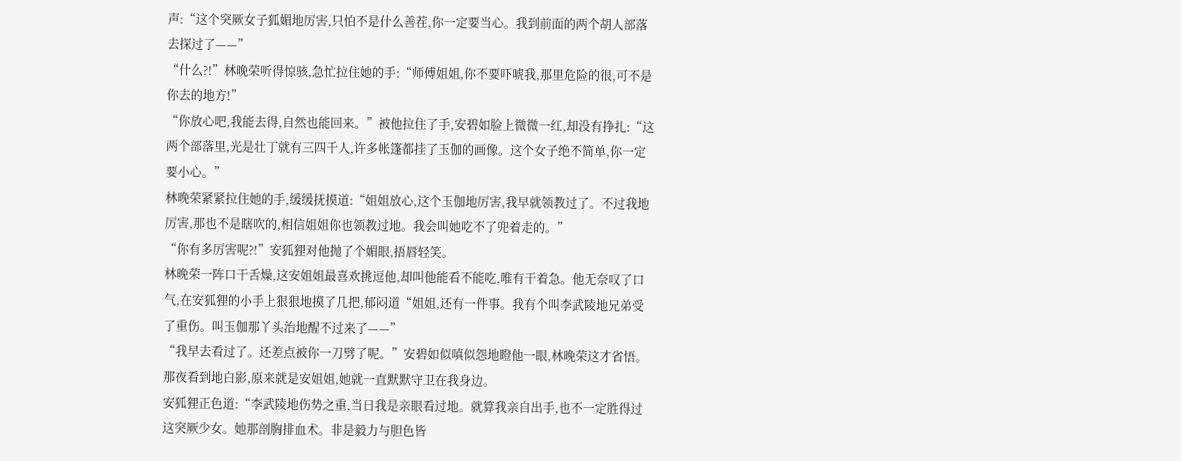声:“这个突厥女子狐媚地厉害,只怕不是什么善茬,你一定要当心。我到前面的两个胡人部落去探过了——”
“什么?!”林晚荣听得惊骇,急忙拉住她的手:“师傅姐姐,你不要吓唬我,那里危险的很,可不是你去的地方!”
“你放心吧,我能去得,自然也能回来。”被他拉住了手,安碧如脸上微微一红,却没有挣扎:“这两个部落里,光是壮丁就有三四千人,许多帐篷都挂了玉伽的画像。这个女子绝不简单,你一定要小心。”
林晚荣紧紧拉住她的手,缓缓抚摸道:“姐姐放心,这个玉伽地厉害,我早就领教过了。不过我地厉害,那也不是瞎吹的,相信姐姐你也领教过地。我会叫她吃不了兜着走的。”
“你有多厉害呢?!”安狐狸对他抛了个媚眼,捂唇轻笑。
林晚荣一阵口干舌燥,这安姐姐最喜欢挑逗他,却叫他能看不能吃,唯有干着急。他无奈叹了口气,在安狐狸的小手上狠狠地摸了几把,郁闷道“姐姐,还有一件事。我有个叫李武陵地兄弟受了重伤。叫玉伽那丫头治地醒不过来了——”
“我早去看过了。还差点被你一刀劈了呢。”安碧如似嗔似怨地瞪他一眼,林晚荣这才省悟。那夜看到地白影,原来就是安姐姐,她就一直默默守卫在我身边。
安狐狸正色道:“李武陵地伤势之重,当日我是亲眼看过地。就算我亲自出手,也不一定胜得过这突厥少女。她那剖胸排血术。非是毅力与胆色皆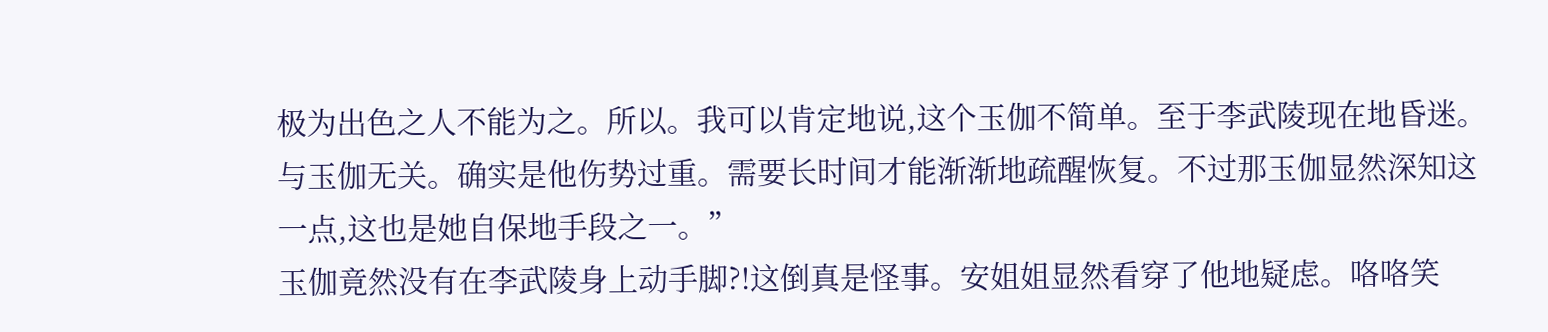极为出色之人不能为之。所以。我可以肯定地说,这个玉伽不简单。至于李武陵现在地昏迷。与玉伽无关。确实是他伤势过重。需要长时间才能渐渐地疏醒恢复。不过那玉伽显然深知这一点,这也是她自保地手段之一。”
玉伽竟然没有在李武陵身上动手脚?!这倒真是怪事。安姐姐显然看穿了他地疑虑。咯咯笑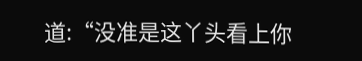道:“没准是这丫头看上你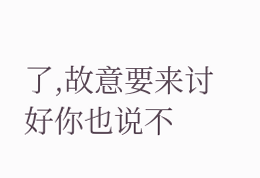了,故意要来讨好你也说不